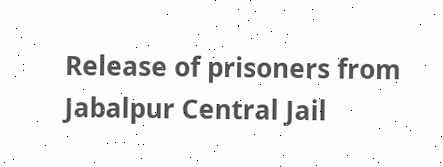Release of prisoners from Jabalpur Central Jail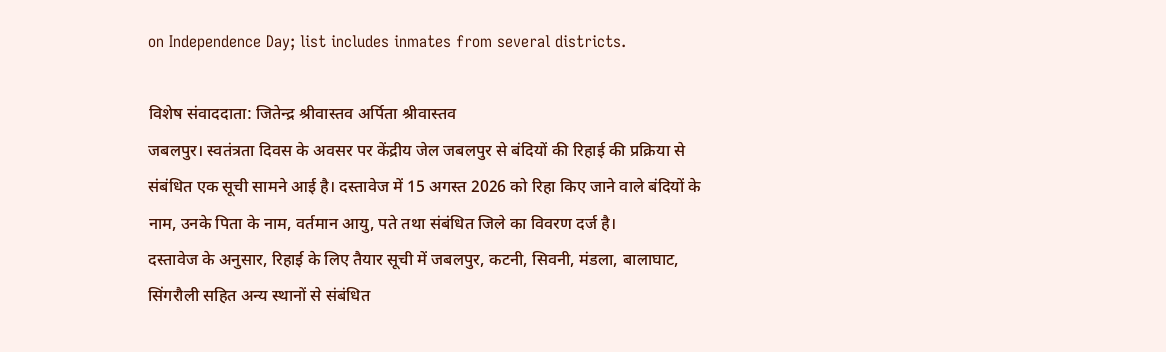on Independence Day; list includes inmates from several districts.

विशेष संवाददाता: जितेन्द्र श्रीवास्तव अर्पिता श्रीवास्तव
जबलपुर। स्वतंत्रता दिवस के अवसर पर केंद्रीय जेल जबलपुर से बंदियों की रिहाई की प्रक्रिया से संबंधित एक सूची सामने आई है। दस्तावेज में 15 अगस्त 2026 को रिहा किए जाने वाले बंदियों के नाम, उनके पिता के नाम, वर्तमान आयु, पते तथा संबंधित जिले का विवरण दर्ज है।
दस्तावेज के अनुसार, रिहाई के लिए तैयार सूची में जबलपुर, कटनी, सिवनी, मंडला, बालाघाट, सिंगरौली सहित अन्य स्थानों से संबंधित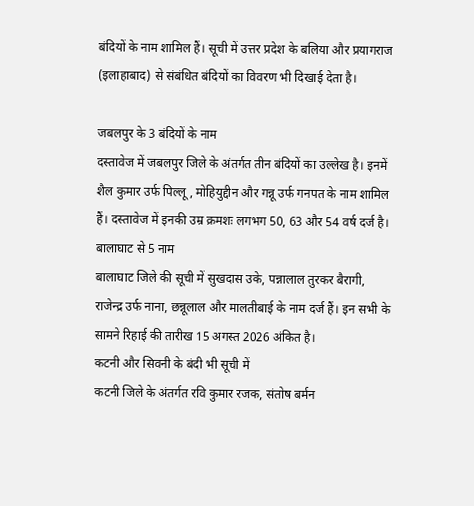बंदियों के नाम शामिल हैं। सूची में उत्तर प्रदेश के बलिया और प्रयागराज (इलाहाबाद) से संबंधित बंदियों का विवरण भी दिखाई देता है।

जबलपुर के 3 बंदियों के नाम
दस्तावेज में जबलपुर जिले के अंतर्गत तीन बंदियों का उल्लेख है। इनमें शैल कुमार उर्फ पिल्लू, मोहियुद्दीन और गन्नू उर्फ गनपत के नाम शामिल हैं। दस्तावेज में इनकी उम्र क्रमशः लगभग 50, 63 और 54 वर्ष दर्ज है।
बालाघाट से 5 नाम
बालाघाट जिले की सूची में सुखदास उके, पन्नालाल तुरकर बैरागी, राजेन्द्र उर्फ नाना, छन्नूलाल और मालतीबाई के नाम दर्ज हैं। इन सभी के सामने रिहाई की तारीख 15 अगस्त 2026 अंकित है।
कटनी और सिवनी के बंदी भी सूची में
कटनी जिले के अंतर्गत रवि कुमार रजक, संतोष बर्मन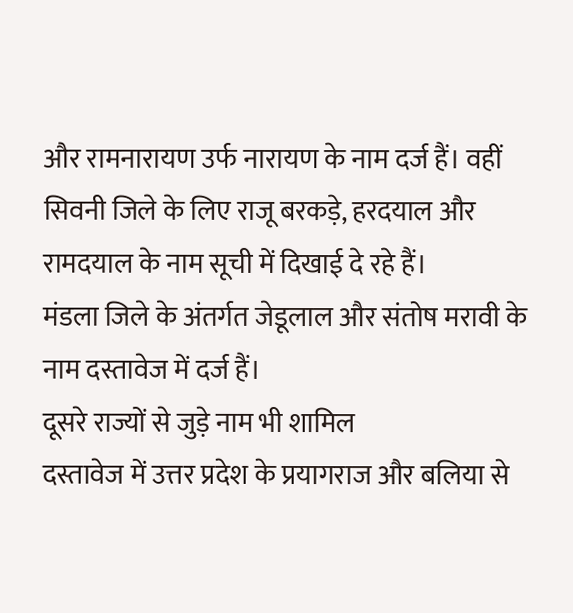और रामनारायण उर्फ नारायण के नाम दर्ज हैं। वहीं सिवनी जिले के लिए राजू बरकड़े, हरदयाल और रामदयाल के नाम सूची में दिखाई दे रहे हैं।
मंडला जिले के अंतर्गत जेडूलाल और संतोष मरावी के नाम दस्तावेज में दर्ज हैं।
दूसरे राज्यों से जुड़े नाम भी शामिल
दस्तावेज में उत्तर प्रदेश के प्रयागराज और बलिया से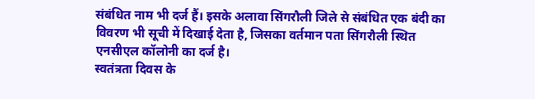संबंधित नाम भी दर्ज हैं। इसके अलावा सिंगरौली जिले से संबंधित एक बंदी का विवरण भी सूची में दिखाई देता है, जिसका वर्तमान पता सिंगरौली स्थित एनसीएल कॉलोनी का दर्ज है।
स्वतंत्रता दिवस के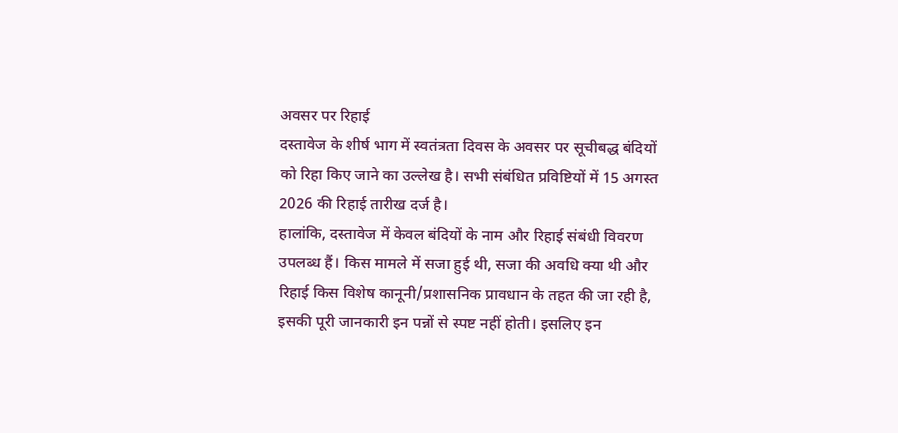अवसर पर रिहाई
दस्तावेज के शीर्ष भाग में स्वतंत्रता दिवस के अवसर पर सूचीबद्ध बंदियों को रिहा किए जाने का उल्लेख है। सभी संबंधित प्रविष्टियों में 15 अगस्त 2026 की रिहाई तारीख दर्ज है।
हालांकि, दस्तावेज में केवल बंदियों के नाम और रिहाई संबंधी विवरण उपलब्ध हैं। किस मामले में सजा हुई थी, सजा की अवधि क्या थी और रिहाई किस विशेष कानूनी/प्रशासनिक प्रावधान के तहत की जा रही है, इसकी पूरी जानकारी इन पन्नों से स्पष्ट नहीं होती। इसलिए इन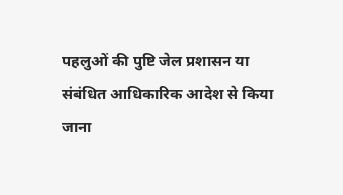पहलुओं की पुष्टि जेल प्रशासन या संबंधित आधिकारिक आदेश से किया जाना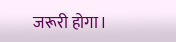जरूरी होगा।